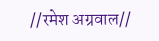//रमेश अग्रवाल//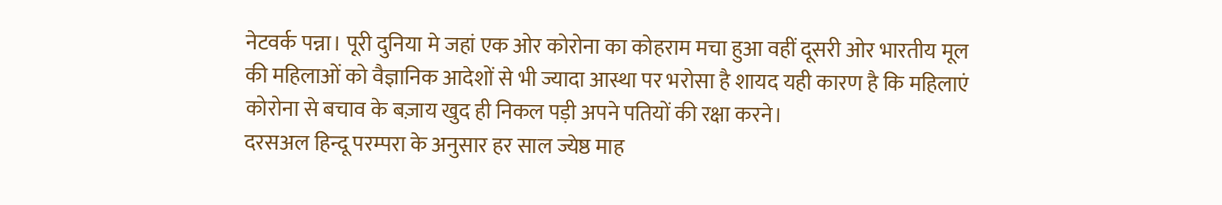नेटवर्क पन्ना। पूरी दुनिया मे जहां एक ओर कोरोना का कोहराम मचा हुआ वहीं दूसरी ओर भारतीय मूल की महिलाओं को वैज्ञानिक आदेशों से भी ज्यादा आस्था पर भरोसा है शायद यही कारण है कि महिलाएं कोरोना से बचाव के बज़ाय खुद ही निकल पड़ी अपने पतियों की रक्षा करने।
दरसअल हिन्दू परम्परा के अनुसार हर साल ज्येष्ठ माह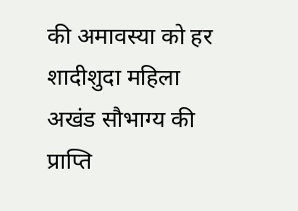की अमावस्या को हर शादीशुदा महिला अखंड सौभाग्य की प्राप्ति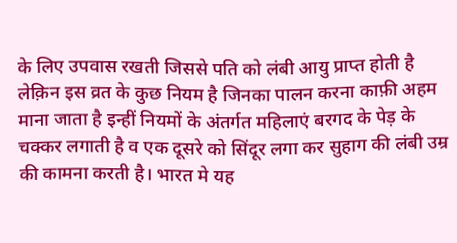के लिए उपवास रखती जिससे पति को लंबी आयु प्राप्त होती है लेक़िन इस व्रत के कुछ नियम है जिनका पालन करना काफ़ी अहम माना जाता है इन्हीं नियमों के अंतर्गत महिलाएं बरगद के पेड़ के चक्कर लगाती है व एक दूसरे को सिंदूर लगा कर सुहाग की लंबी उम्र की कामना करती है। भारत मे यह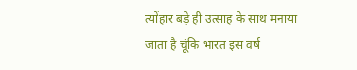त्योंहार बड़े ही उत्साह के साथ मनाया जाता है चूंकि भारत इस वर्ष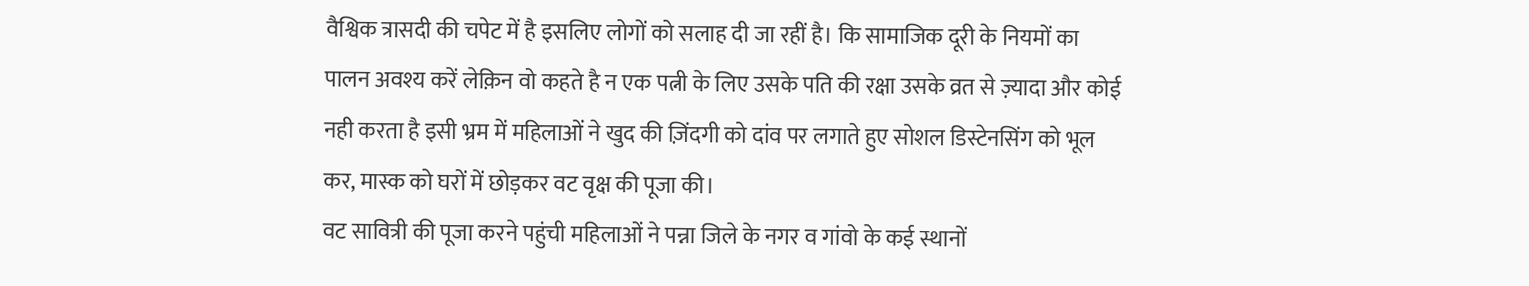वैश्विक त्रासदी की चपेट में है इसलिए लोगों को सलाह दी जा रहीं है। कि सामाजिक दूरी के नियमों का पालन अवश्य करें लेक़िन वो कहते है न एक पत्नी के लिए उसके पति की रक्षा उसके व्रत से ज़्यादा और कोई नही करता है इसी भ्रम में महिलाओं ने खुद की ज़िंदगी को दांव पर लगाते हुए सोशल डिस्टेनसिंग को भूल कर, मास्क को घरों में छोड़कर वट वृक्ष की पूजा की।
वट सावित्री की पूजा करने पहुंची महिलाओं ने पन्ना जिले के नगर व गांवो के कई स्थानों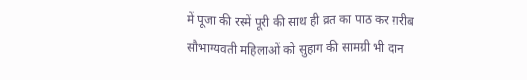में पूजा की रस्में पूरी की साथ ही व्रत का पाठ कर ग़रीब सौभाग्यवती महिलाओं को सुहाग की सामग्री भी दान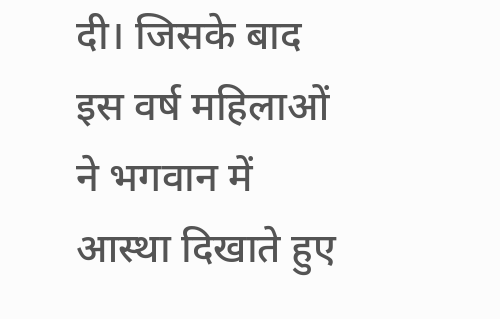दी। जिसके बाद इस वर्ष महिलाओं ने भगवान में आस्था दिखाते हुए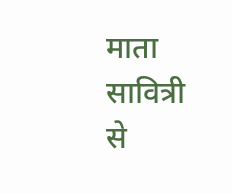माता सावित्री से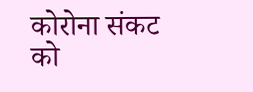कोरोना संकट को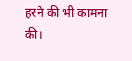हरने की भी कामना की।